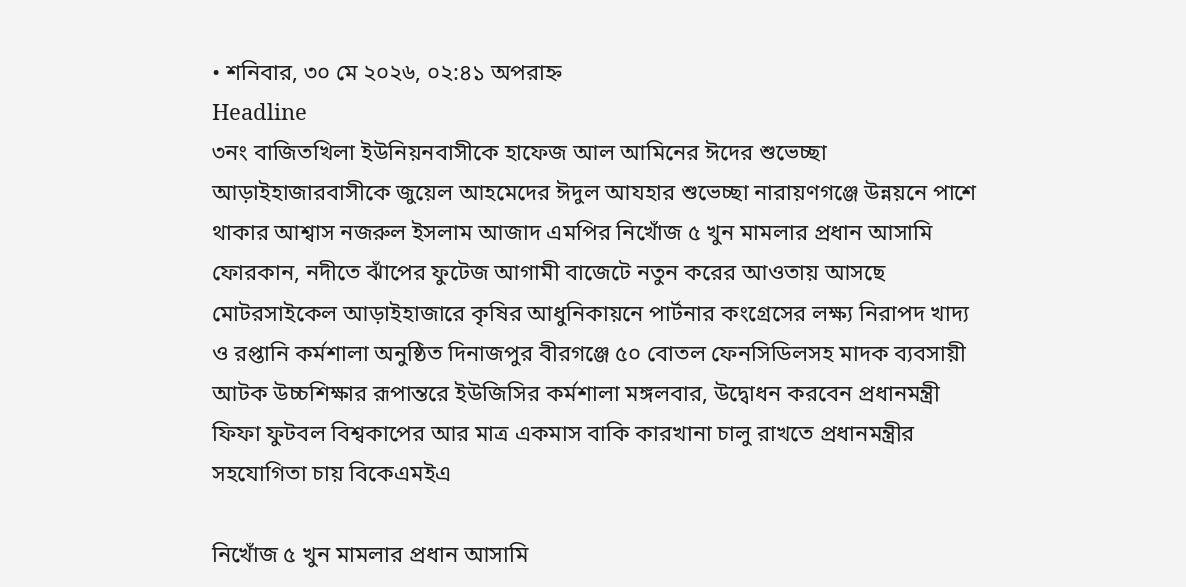• শনিবার, ৩০ মে ২০২৬, ০২:৪১ অপরাহ্ন
Headline
৩নং বাজিতখিলা ইউনিয়নবাসীকে হাফেজ আল আমিনের ঈদের শুভেচ্ছা আড়াইহাজারবাসীকে জুয়েল আহমেদের ঈদুল আযহার শুভেচ্ছা নারায়ণগঞ্জে উন্নয়নে পাশে থাকার আশ্বাস নজরুল ইসলাম আজাদ এমপির নিখোঁজ ৫ খুন মামলার প্রধান আসামি ফোরকান, নদীতে ঝাঁপের ফুটেজ আগামী বাজেটে নতুন করের আওতায় আসছে মোটরসাইকেল আড়াইহাজারে কৃষির আধুনিকায়নে পার্টনার কংগ্রেসের লক্ষ্য নিরাপদ খাদ্য ও রপ্তানি কর্মশালা অনুষ্ঠিত দিনাজপুর বীরগঞ্জে ৫০ বোতল ফেনসিডিলসহ মাদক ব্যবসায়ী আটক উচ্চশিক্ষার রূপান্তরে ইউজিসির কর্মশালা মঙ্গলবার, উদ্বোধন করবেন প্রধানমন্ত্রী ফিফা ফুটবল বিশ্বকাপের আর মাত্র একমাস বাকি কারখানা চালু রাখতে প্রধানমন্ত্রীর সহযোগিতা চায় বিকেএমইএ

নিখোঁজ ৫ খুন মামলার প্রধান আসামি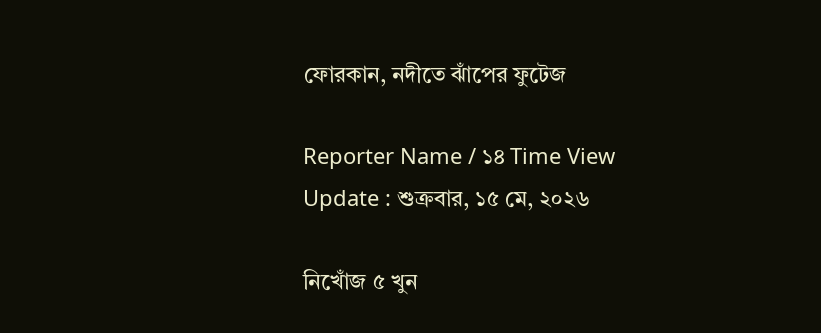ফোরকান, নদীতে ঝাঁপের ফুটেজ

Reporter Name / ১৪ Time View
Update : শুক্রবার, ১৫ মে, ২০২৬

নিখোঁজ ৫ খুন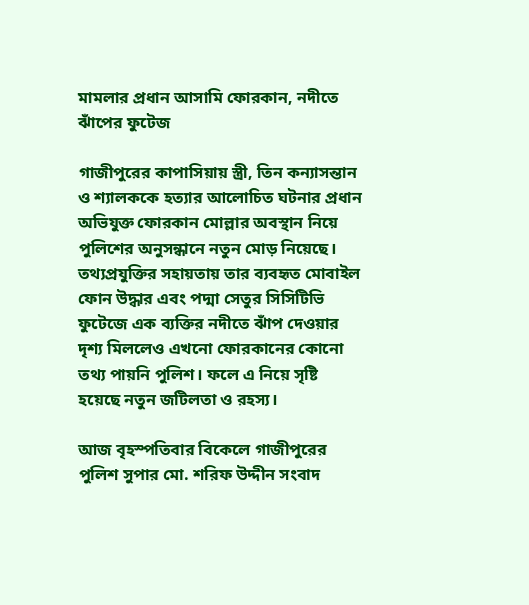মামলার প্রধান আসামি ফোরকান, নদীতে ঝাঁপের ফুটেজ

গাজীপুরের কাপাসিয়ায় স্ত্রী, তিন কন্যাসন্তান ও শ্যালককে হত্যার আলোচিত ঘটনার প্রধান অভিযুক্ত ফোরকান মোল্লার অবস্থান নিয়ে পুলিশের অনুসন্ধানে নতুন মোড় নিয়েছে। তথ্যপ্রযুক্তির সহায়তায় তার ব্যবহৃত মোবাইল ফোন উদ্ধার এবং পদ্মা সেতুর সিসিটিভি ফুটেজে এক ব্যক্তির নদীতে ঝাঁপ দেওয়ার দৃশ্য মিললেও এখনো ফোরকানের কোনো তথ্য পায়নি পুলিশ। ফলে এ নিয়ে সৃষ্টি হয়েছে নতুন জটিলতা ও রহস্য।

আজ বৃহস্পতিবার বিকেলে গাজীপুরের পুলিশ সুপার মো. শরিফ উদ্দীন সংবাদ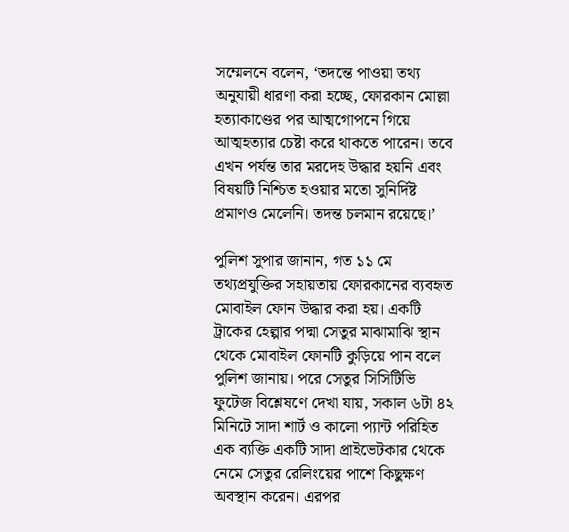সম্মেলনে বলেন, ‘তদন্তে পাওয়া তথ্য অনুযায়ী ধারণা করা হচ্ছে, ফোরকান মোল্লা হত্যাকাণ্ডের পর আত্মগোপনে গিয়ে আত্মহত্যার চেষ্টা করে থাকতে পারেন। তবে এখন পর্যন্ত তার মরদেহ উদ্ধার হয়নি এবং বিষয়টি নিশ্চিত হওয়ার মতো সুনির্দিষ্ট প্রমাণও মেলেনি। তদন্ত চলমান রয়েছে।’

পুলিশ সুপার জানান, গত ১১ মে তথ্যপ্রযুক্তির সহায়তায় ফোরকানের ব্যবহৃত মোবাইল ফোন উদ্ধার করা হয়। একটি ট্রাকের হেল্পার পদ্মা সেতুর মাঝামাঝি স্থান থেকে মোবাইল ফোনটি কুড়িয়ে পান বলে পুলিশ জানায়। পরে সেতুর সিসিটিভি ফুটেজ বিশ্লেষণে দেখা যায়, সকাল ৬টা ৪২ মিনিটে সাদা শার্ট ও কালো প্যান্ট পরিহিত এক ব্যক্তি একটি সাদা প্রাইভেটকার থেকে নেমে সেতুর রেলিংয়ের পাশে কিছুক্ষণ অবস্থান করেন। এরপর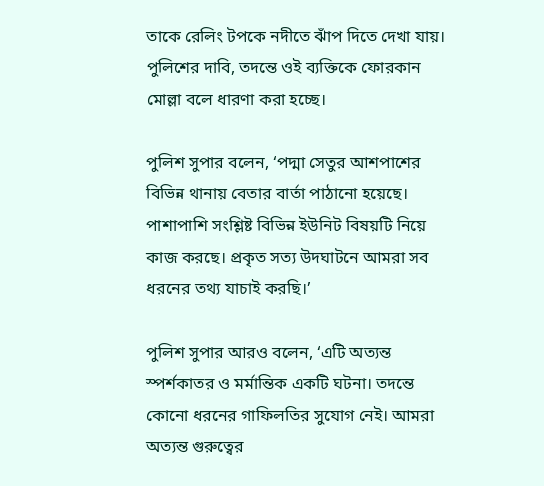তাকে রেলিং টপকে নদীতে ঝাঁপ দিতে দেখা যায়। পুলিশের দাবি, তদন্তে ওই ব্যক্তিকে ফোরকান মোল্লা বলে ধারণা করা হচ্ছে।

পুলিশ সুপার বলেন, ‘পদ্মা সেতুর আশপাশের বিভিন্ন থানায় বেতার বার্তা পাঠানো হয়েছে। পাশাপাশি সংশ্লিষ্ট বিভিন্ন ইউনিট বিষয়টি নিয়ে কাজ করছে। প্রকৃত সত্য উদঘাটনে আমরা সব ধরনের তথ্য যাচাই করছি।’

পুলিশ সুপার আরও বলেন, ‘এটি অত্যন্ত স্পর্শকাতর ও মর্মান্তিক একটি ঘটনা। তদন্তে কোনো ধরনের গাফিলতির সুযোগ নেই। আমরা অত্যন্ত গুরুত্বের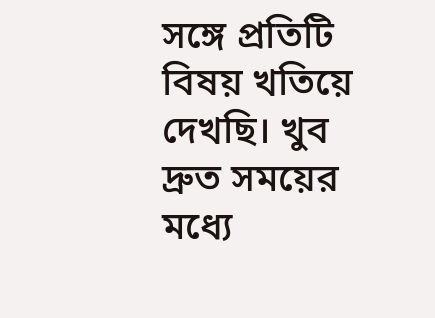সঙ্গে প্রতিটি বিষয় খতিয়ে দেখছি। খুব দ্রুত সময়ের মধ্যে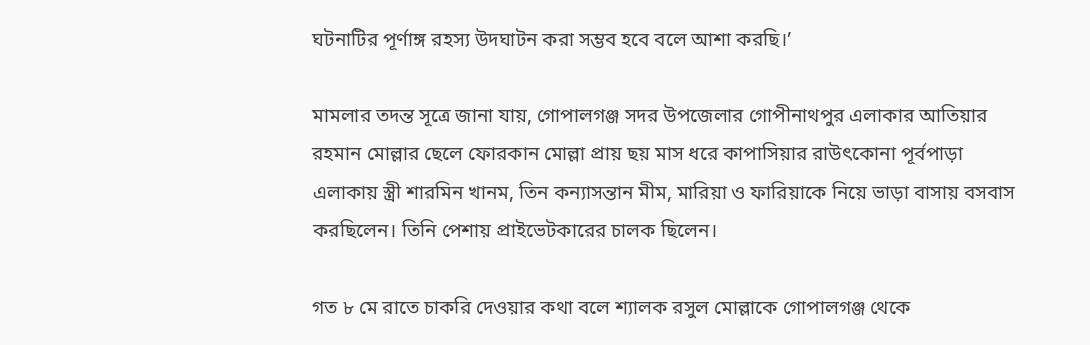ঘটনাটির পূর্ণাঙ্গ রহস্য উদঘাটন করা সম্ভব হবে বলে আশা করছি।’

মামলার তদন্ত সূত্রে জানা যায়, গোপালগঞ্জ সদর উপজেলার গোপীনাথপুর এলাকার আতিয়ার রহমান মোল্লার ছেলে ফোরকান মোল্লা প্রায় ছয় মাস ধরে কাপাসিয়ার রাউৎকোনা পূর্বপাড়া এলাকায় স্ত্রী শারমিন খানম, তিন কন্যাসন্তান মীম, মারিয়া ও ফারিয়াকে নিয়ে ভাড়া বাসায় বসবাস করছিলেন। তিনি পেশায় প্রাইভেটকারের চালক ছিলেন।

গত ৮ মে রাতে চাকরি দেওয়ার কথা বলে শ্যালক রসুল মোল্লাকে গোপালগঞ্জ থেকে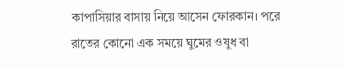কাপাসিয়ার বাসায় নিয়ে আসেন ফোরকান। পরে রাতের কোনো এক সময়ে ঘুমের ওষুধ বা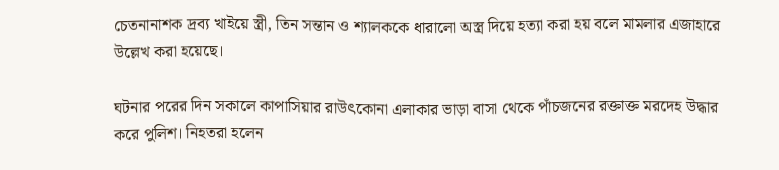চেতনানাশক দ্রব্য খাইয়ে স্ত্রী, তিন সন্তান ও শ্যালককে ধারালো অস্ত্র দিয়ে হত্যা করা হয় বলে মামলার এজাহারে উল্লেখ করা হয়েছে।

ঘটনার পরের দিন সকালে কাপাসিয়ার রাউৎকোনা এলাকার ভাড়া বাসা থেকে পাঁচজনের রক্তাক্ত মরদেহ উদ্ধার করে পুলিশ। নিহতরা হলেন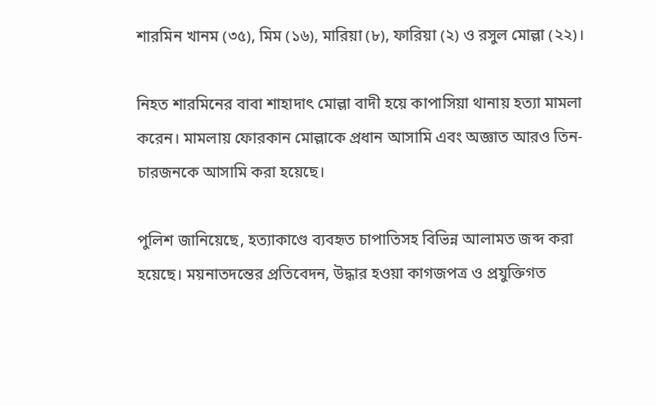শারমিন খানম (৩৫), মিম (১৬), মারিয়া (৮), ফারিয়া (২) ও রসুল মোল্লা (২২)।

নিহত শারমিনের বাবা শাহাদাৎ মোল্লা বাদী হয়ে কাপাসিয়া থানায় হত্যা মামলা করেন। মামলায় ফোরকান মোল্লাকে প্রধান আসামি এবং অজ্ঞাত আরও তিন-চারজনকে আসামি করা হয়েছে।

পুলিশ জানিয়েছে, হত্যাকাণ্ডে ব্যবহৃত চাপাতিসহ বিভিন্ন আলামত জব্দ করা হয়েছে। ময়নাতদন্তের প্রতিবেদন, উদ্ধার হওয়া কাগজপত্র ও প্রযুক্তিগত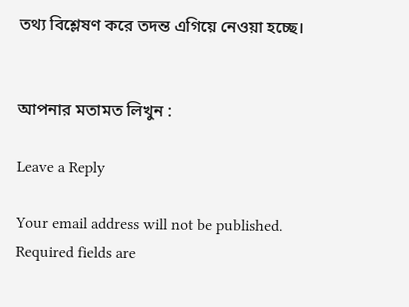তথ্য বিশ্লেষণ করে তদন্ত এগিয়ে নেওয়া হচ্ছে।


আপনার মতামত লিখুন :

Leave a Reply

Your email address will not be published. Required fields are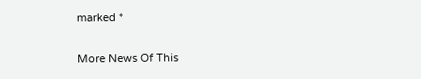marked *

More News Of This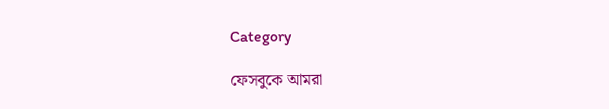Category

ফেসবুকে আমরা